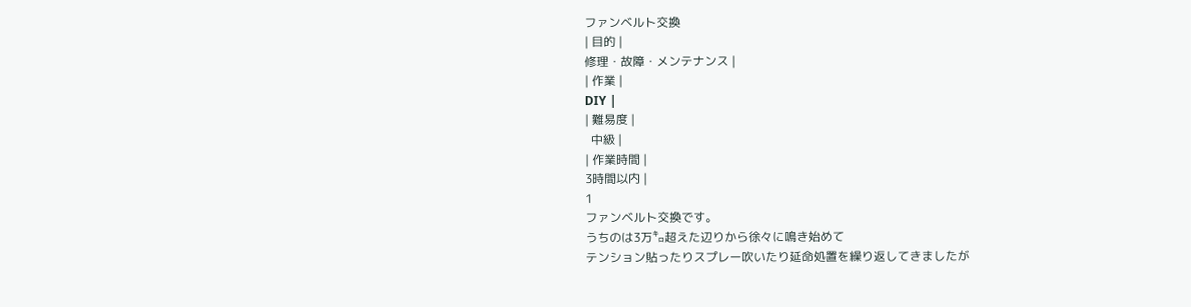ファンベルト交換
| 目的 |
修理・故障・メンテナンス |
| 作業 |
DIY |
| 難易度 |
  中級 |
| 作業時間 |
3時間以内 |
1
ファンベルト交換です。
うちのは3万㌔超えた辺りから徐々に鳴き始めて
テンション貼ったりスプレー吹いたり延命処置を繰り返してきましたが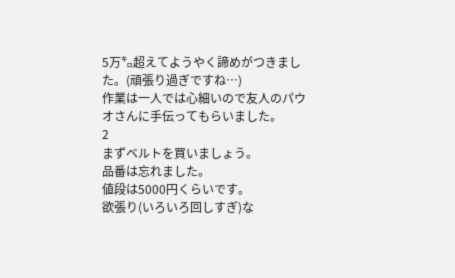5万㌔超えてようやく諦めがつきました。(頑張り過ぎですね…)
作業は一人では心細いので友人のパウオさんに手伝ってもらいました。
2
まずベルトを買いましょう。
品番は忘れました。
値段は5000円くらいです。
欲張り(いろいろ回しすぎ)な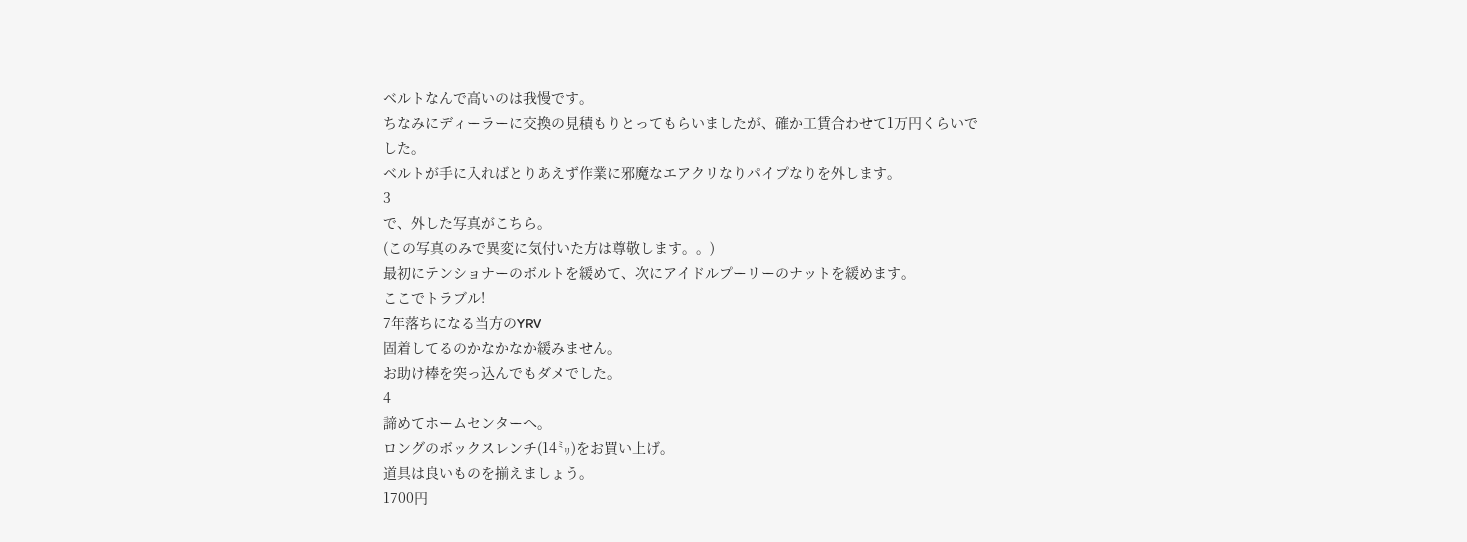ベルトなんで高いのは我慢です。
ちなみにディーラーに交換の見積もりとってもらいましたが、確か工賃合わせて1万円くらいでした。
ベルトが手に入ればとりあえず作業に邪魔なエアクリなりパイプなりを外します。
3
で、外した写真がこちら。
(この写真のみで異変に気付いた方は尊敬します。。)
最初にテンショナーのボルトを緩めて、次にアイドルプーリーのナットを緩めます。
ここでトラブル!
7年落ちになる当方のYRV
固着してるのかなかなか緩みません。
お助け棒を突っ込んでもダメでした。
4
諦めてホームセンターへ。
ロングのボックスレンチ(14㍉)をお買い上げ。
道具は良いものを揃えましょう。
1700円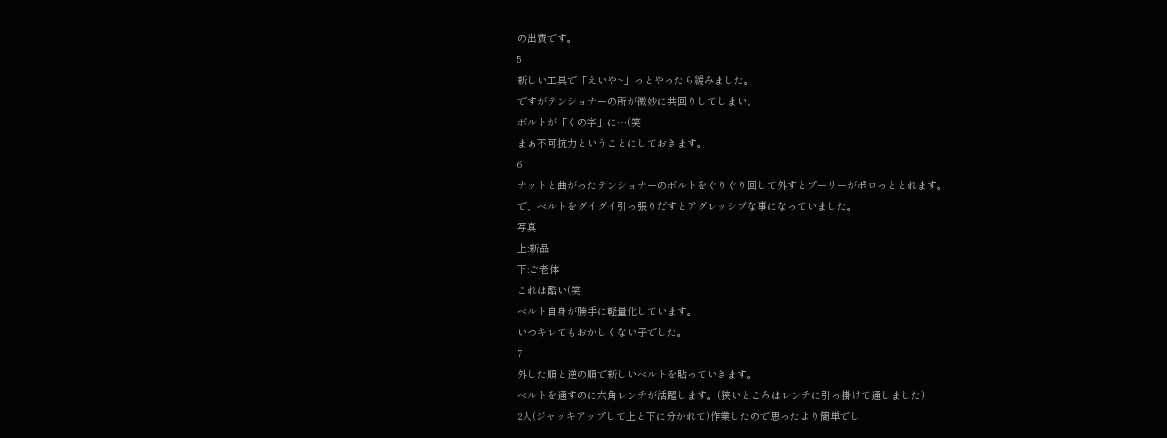の出費です。
5
新しい工具で「えいや~」っとやったら緩みました。
ですがテンショナーの所が微妙に共回りしてしまい、
ボルトが「くの字」に…(笑
まぁ不可抗力ということにしておきます。
6
ナットと曲がったテンショナーのボルトをぐりぐり回して外すとプーリーがポロっととれます。
で、ベルトをグイグイ引っ張りだすとアグレッシブな事になっていました。
写真
上:新品
下:ご老体
これは酷い(笑
ベルト自身が勝手に軽量化しています。
いつキレてもおかしくない子でした。
7
外した順と逆の順で新しいベルトを貼っていきます。
ベルトを通すのに六角レンチが活躍します。(狭いところはレンチに引っ掛けて通しました)
2人(ジャッキアップして上と下に分かれて)作業したので思ったより簡単でし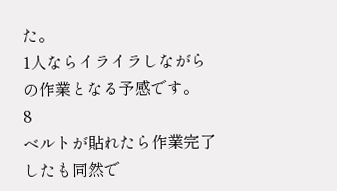た。
1人ならイライラしながらの作業となる予感です。
8
ベルトが貼れたら作業完了したも同然で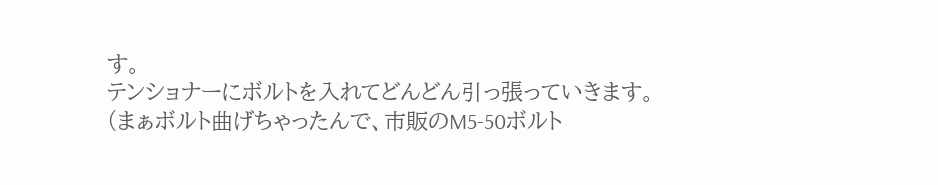す。
テンショナーにボルトを入れてどんどん引っ張っていきます。
(まぁボルト曲げちゃったんで、市販のM5-50ボルト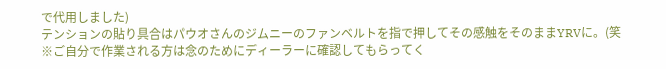で代用しました)
テンションの貼り具合はパウオさんのジムニーのファンベルトを指で押してその感触をそのままYRVに。(笑
※ご自分で作業される方は念のためにディーラーに確認してもらってく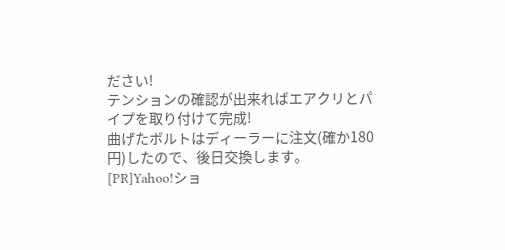ださい!
テンションの確認が出来ればエアクリとパイプを取り付けて完成!
曲げたボルトはディーラーに注文(確か180円)したので、後日交換します。
[PR]Yahoo!ショ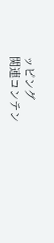ッピング
関連コンテン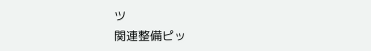ツ
関連整備ピッ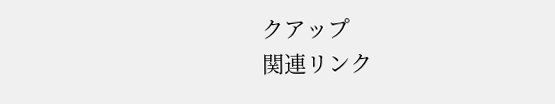クアップ
関連リンク